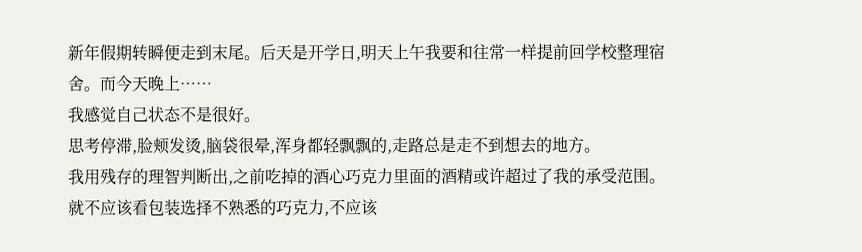新年假期转瞬便走到末尾。后天是开学日,明天上午我要和往常一样提前回学校整理宿舍。而今天晚上……
我感觉自己状态不是很好。
思考停滞,脸颊发烫,脑袋很晕,浑身都轻飘飘的,走路总是走不到想去的地方。
我用残存的理智判断出,之前吃掉的酒心巧克力里面的酒精或许超过了我的承受范围。就不应该看包装选择不熟悉的巧克力,不应该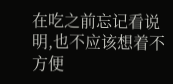在吃之前忘记看说明,也不应该想着不方便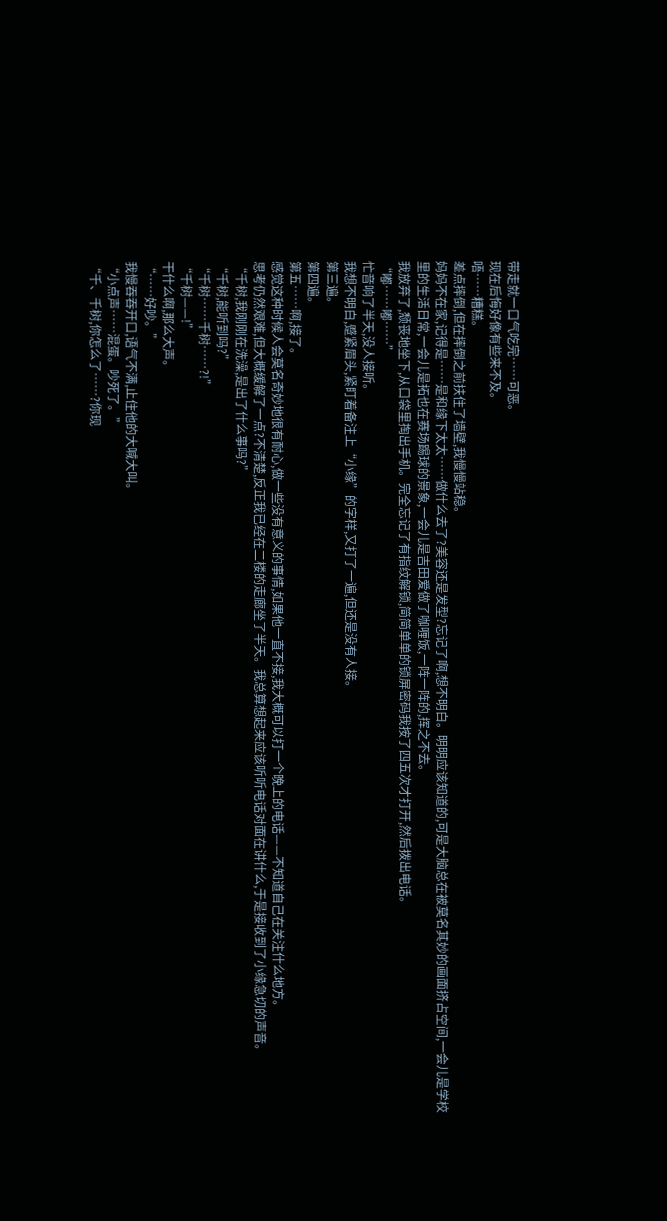带走就一口气吃完……可恶。
现在后悔好像有些来不及。
唔……糟糕。
差点摔倒,但在摔倒之前扶住了墙壁,我慢慢站稳。
妈妈不在家,记得是……是和缘下太太……做什么去了?美容还是发型?忘记了啊,想不明白。明明应该知道的,可是大脑总在被莫名其妙的画面挤占空间,一会儿是学校里的生活日常,一会儿是拓也在赛场踢球的景象,一会儿是吉田爱做了咖喱饭,一阵一阵的,挥之不去。
我放弃了,颓丧地坐下,从口袋里掏出手机。完全忘记了有指纹解锁,简简单单的锁屏密码我按了四五次才打开,然后拨出电话。
“嘟……嘟……”
忙音响了半天,没人接听。
我想不明白,蹙紧眉头,紧盯着备注上“小缘”的字样,又打了一遍,但还是没有人接。
第三遍。
第四遍。
第五……啊,接了。
感觉这种时候人会莫名奇妙地很有耐心,做一些没有意义的事情,如果他一直不接,我大概可以打一个晚上的电话——不知道自己在关注什么地方。
思考仍然艰难,但大概缓解了一点?不清楚,反正我已经在二楼的走廊坐了半天。我总算想起来应该听听电话对面在讲什么,于是接收到了小缘急切的声音。
“千树,我刚刚在洗澡,是出了什么事吗?”
“千树,能听到吗?”
“千树……千树……?!”
“千树——!”
干什么啊,那么大声。
“……好吵。”
我慢吞吞开口,语气不满,止住他的大喊大叫。
“小点声……混蛋。吵死了。”
“千、千树,你怎么了……?你现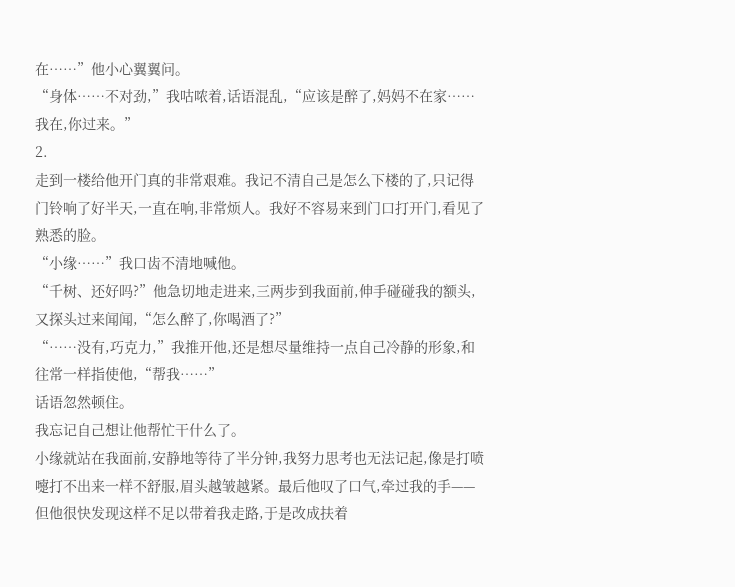在……”他小心翼翼问。
“身体……不对劲,”我咕哝着,话语混乱,“应该是醉了,妈妈不在家……我在,你过来。”
2.
走到一楼给他开门真的非常艰难。我记不清自己是怎么下楼的了,只记得门铃响了好半天,一直在响,非常烦人。我好不容易来到门口打开门,看见了熟悉的脸。
“小缘……”我口齿不清地喊他。
“千树、还好吗?”他急切地走进来,三两步到我面前,伸手碰碰我的额头,又探头过来闻闻,“怎么醉了,你喝酒了?”
“……没有,巧克力,”我推开他,还是想尽量维持一点自己冷静的形象,和往常一样指使他,“帮我……”
话语忽然顿住。
我忘记自己想让他帮忙干什么了。
小缘就站在我面前,安静地等待了半分钟,我努力思考也无法记起,像是打喷嚏打不出来一样不舒服,眉头越皱越紧。最后他叹了口气,牵过我的手——但他很快发现这样不足以带着我走路,于是改成扶着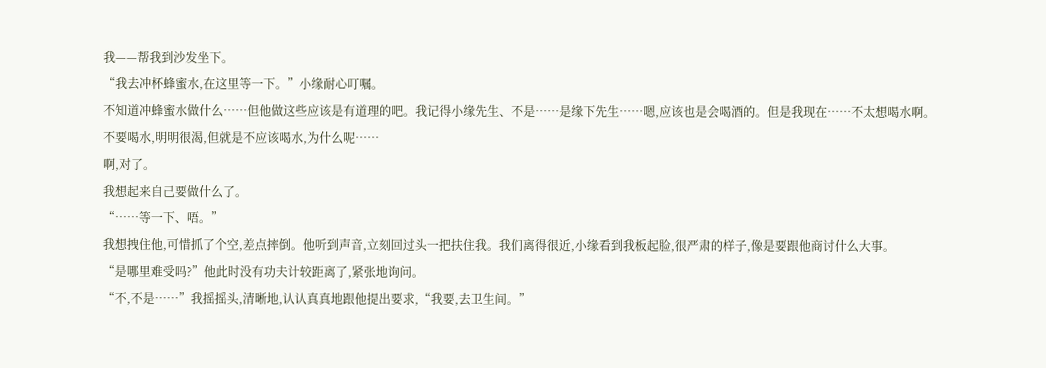我——帮我到沙发坐下。
“我去冲杯蜂蜜水,在这里等一下。”小缘耐心叮嘱。
不知道冲蜂蜜水做什么……但他做这些应该是有道理的吧。我记得小缘先生、不是……是缘下先生……嗯,应该也是会喝酒的。但是我现在……不太想喝水啊。
不要喝水,明明很渴,但就是不应该喝水,为什么呢……
啊,对了。
我想起来自己要做什么了。
“……等一下、唔。”
我想拽住他,可惜抓了个空,差点摔倒。他听到声音,立刻回过头一把扶住我。我们离得很近,小缘看到我板起脸,很严肃的样子,像是要跟他商讨什么大事。
“是哪里难受吗?”他此时没有功夫计较距离了,紧张地询问。
“不,不是……”我摇摇头,清晰地,认认真真地跟他提出要求,“我要,去卫生间。”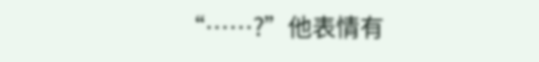“……?”他表情有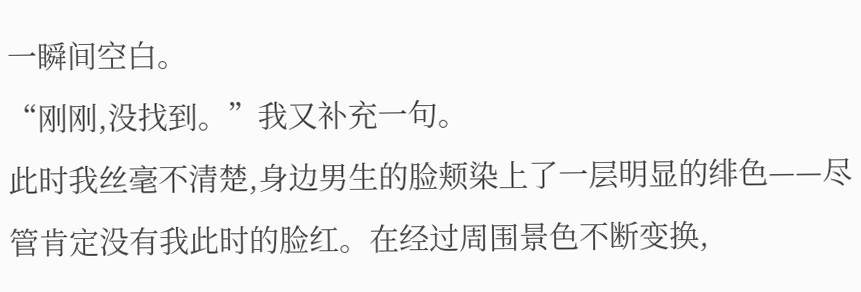一瞬间空白。
“刚刚,没找到。”我又补充一句。
此时我丝毫不清楚,身边男生的脸颊染上了一层明显的绯色——尽管肯定没有我此时的脸红。在经过周围景色不断变换,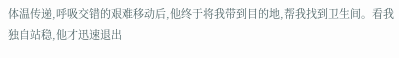体温传递,呼吸交错的艰难移动后,他终于将我带到目的地,帮我找到卫生间。看我独自站稳,他才迅速退出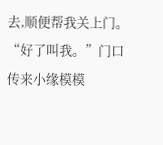去,顺便帮我关上门。
“好了叫我。”门口传来小缘模模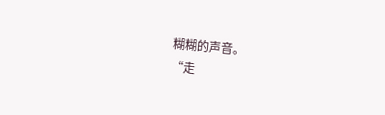糊糊的声音。
“走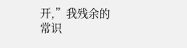开,”我残余的常识